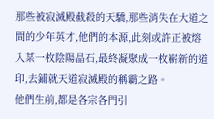那些被寂滅殿截殺的天驕,那些消失在大道之間的少年英才,他們的本源,此刻或許正被熔入某一枚陰陽晶石,最終凝聚成一枚嶄新的道印,去鋪就天道寂滅殿的稱霸之路。
他們生前,都是各宗各門引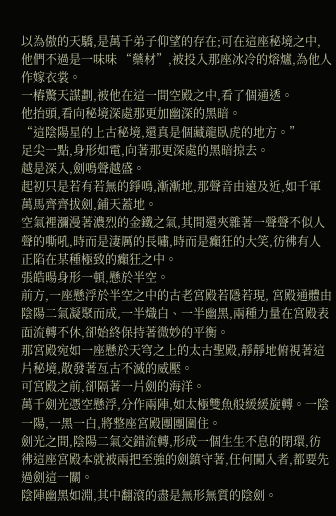以為傲的天驕,是萬千弟子仰望的存在;可在這座秘境之中,他們不過是一味味 “藥材”,被投入那座冰冷的熔爐,為他人作嫁衣裳。
一樁驚天謀劃,被他在這一間空殿之中,看了個通透。
他抬頭,看向秘境深處那更加幽深的黑暗。
“這陰陽星的上古秘境,還真是個藏龍臥虎的地方。”
足尖一點,身形如電,向著那更深處的黑暗掠去。
越是深入,劍鳴聲越盛。
起初只是若有若無的錚鳴,漸漸地,那聲音由遠及近,如千軍萬馬齊齊拔劍,鋪天蓋地。
空氣裡瀰漫著濃烈的金鐵之氣,其間還夾雜著一聲聲不似人聲的嘶吼,時而是淒厲的長嘯,時而是癲狂的大笑,彷彿有人正陷在某種極致的癲狂之中。
張皓暘身形一頓,懸於半空。
前方,一座懸浮於半空之中的古老宮殿若隱若現, 宮殿通體由陰陽二氣凝聚而成,一半熾白、一半幽黑,兩種力量在宮殿表面流轉不休,卻始終保持著微妙的平衡。
那宮殿宛如一座懸於天穹之上的太古聖殿,靜靜地俯視著這片秘境,散發著亙古不滅的威壓。
可宮殿之前,卻隔著一片劍的海洋。
萬千劍光憑空懸浮,分作兩陣,如太極雙魚般緩緩旋轉。一陰一陽,一黑一白,將整座宮殿團團圍住。
劍光之間,陰陽二氣交錯流轉,形成一個生生不息的閉環,彷彿這座宮殿本就被兩把至強的劍鎮守著,任何闖入者,都要先過劍這一關。
陰陣幽黑如淵,其中翻滾的盡是無形無質的陰劍。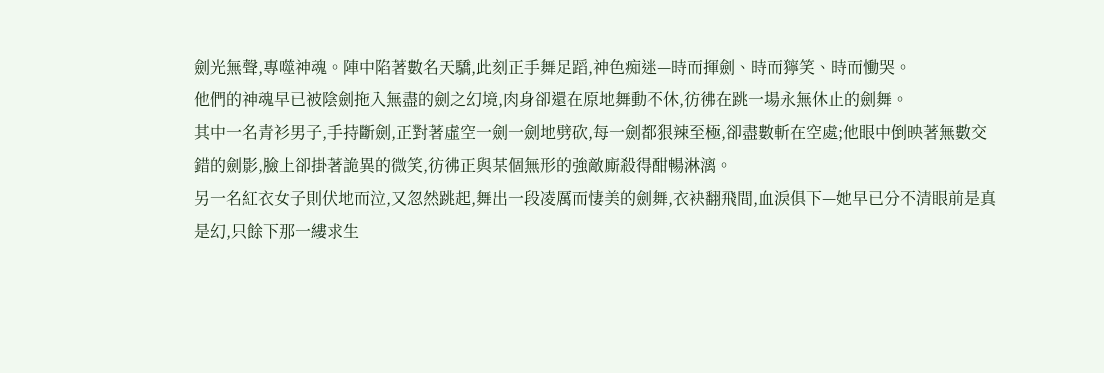劍光無聲,專噬神魂。陣中陷著數名天驕,此刻正手舞足蹈,神色痴迷—時而揮劍、時而獰笑、時而慟哭。
他們的神魂早已被陰劍拖入無盡的劍之幻境,肉身卻還在原地舞動不休,彷彿在跳一場永無休止的劍舞。
其中一名青衫男子,手持斷劍,正對著虛空一劍一劍地劈砍,每一劍都狠辣至極,卻盡數斬在空處;他眼中倒映著無數交錯的劍影,臉上卻掛著詭異的微笑,彷彿正與某個無形的強敵廝殺得酣暢淋漓。
另一名紅衣女子則伏地而泣,又忽然跳起,舞出一段凌厲而悽美的劍舞,衣袂翻飛間,血淚俱下—她早已分不清眼前是真是幻,只餘下那一縷求生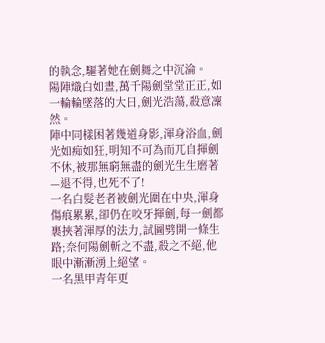的執念,驅著她在劍舞之中沉淪。
陽陣熾白如晝,萬千陽劍堂堂正正,如一輪輪墜落的大日,劍光浩蕩,殺意凜然。
陣中同樣困著幾道身影,渾身浴血,劍光如痴如狂,明知不可為而兀自揮劍不休,被那無窮無盡的劍光生生磨著—退不得,也死不了!
一名白髮老者被劍光圍在中央,渾身傷痕累累,卻仍在咬牙揮劍,每一劍都裹挾著渾厚的法力,試圖劈開一條生路;奈何陽劍斬之不盡,殺之不絕,他眼中漸漸湧上絕望。
一名黑甲青年更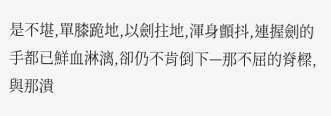是不堪,單膝跪地,以劍拄地,渾身顫抖,連握劍的手都已鮮血淋漓,卻仍不肯倒下—那不屈的脊樑,與那潰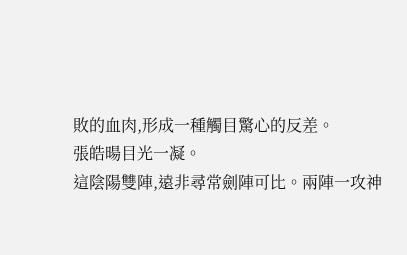敗的血肉,形成一種觸目驚心的反差。
張皓暘目光一凝。
這陰陽雙陣,遠非尋常劍陣可比。兩陣一攻神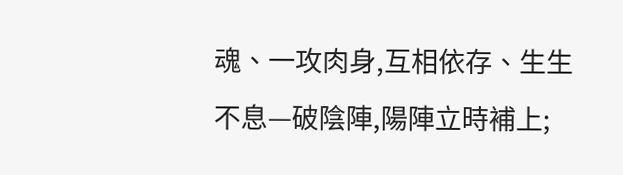魂、一攻肉身,互相依存、生生不息—破陰陣,陽陣立時補上;